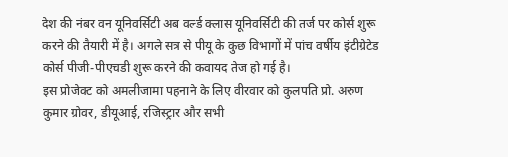देश की नंबर वन यूनिवर्सिटी अब वर्ल्ड क्लास यूनिवर्सिटी की तर्ज पर कोर्स शुरू करने की तैयारी में है। अगले सत्र से पीयू के कुछ विभागों में पांच वर्षीय इंटीग्रेटेड कोर्स पीजी-पीएचडी शुरू करने की कवायद तेज हो गई है।
इस प्रोजेक्ट को अमलीजामा पहनाने के लिए वीरवार को कुलपति प्रो. अरुण कुमार ग्रोवर, डीयूआई, रजिस्ट्रार और सभी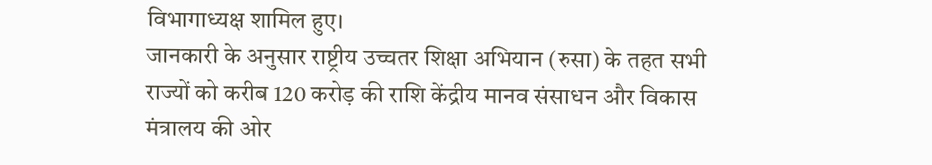विभागाध्यक्ष शामिल हुए।
जानकारी के अनुसार राष्ट्रीय उच्चतर शिक्षा अभियान (रुसा) के तहत सभी राज्यों को करीब 120 करोड़ की राशि केंद्रीय मानव संसाधन और विकास मंत्रालय की ओर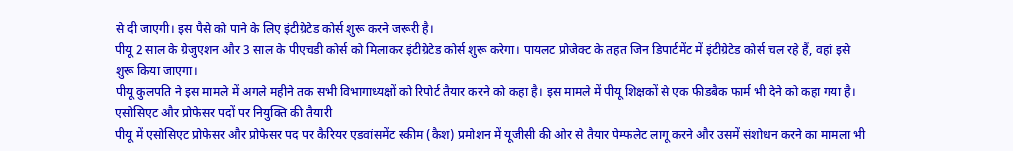से दी जाएगी। इस पैसे को पाने के लिए इंटीग्रेटेड कोर्स शुरू करने जरूरी है।
पीयू 2 साल के ग्रेजुएशन और 3 साल के पीएचडी कोर्स को मिलाकर इंटीग्रेटेड कोर्स शुरू करेगा। पायलट प्रोजेक्ट के तहत जिन डिपार्टमेंट में इंटीग्रेटेड कोर्स चल रहे हैं, वहां इसे शुरू किया जाएगा।
पीयू कुलपति ने इस मामले में अगले महीने तक सभी विभागाध्यक्षों को रिपोर्ट तैयार करने को कहा है। इस मामले में पीयू शिक्षकों से एक फीडबैक फार्म भी देने को कहा गया है।
एसोसिएट और प्रोफेसर पदों पर नियुक्ति की तैयारी
पीयू में एसोसिएट प्रोफेसर और प्रोफेसर पद पर कैरियर एडवांसमेंट स्कीम (कैश) प्रमोशन में यूजीसी की ओर से तैयार पेम्फलेट लागू करने और उसमें संशोधन करने का मामला भी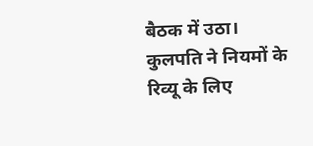बैठक में उठा।
कुलपति ने नियमों के रिव्यू के लिए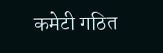कमेटी गठित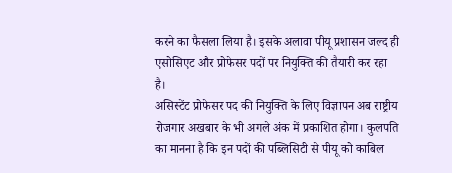करने का फैसला लिया है। इसके अलावा पीयू प्रशासन जल्द ही एसोसिएट और प्रोफेसर पदों पर नियुक्ति की तैयारी कर रहा है।
असिस्टेंट प्रोफेसर पद की नियुक्ति के लिए विज्ञापन अब राष्ट्रीय रोजगार अखबार के भी अगले अंक में प्रकाशित होगा। कुलपति का मानना है कि इन पदों की पब्लिसिटी से पीयू को काबिल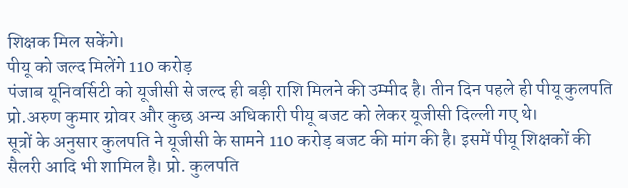शिक्षक मिल सकेंगे।
पीयू को जल्द मिलेंगे 110 करोड़
पंजाब यूनिवर्सिटी को यूजीसी से जल्द ही बड़ी राशि मिलने की उम्मीद है। तीन दिन पहले ही पीयू कुलपति प्रो.अरुण कुमार ग्रोवर और कुछ अन्य अधिकारी पीयू बजट को लेकर यूजीसी दिल्ली गए थे।
सूत्रों के अनुसार कुलपति ने यूजीसी के सामने 110 करोड़ बजट की मांग की है। इसमें पीयू शिक्षकों की सैलरी आदि भी शामिल है। प्रो. कुलपति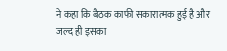ने कहा कि बैठक काफी सकारात्मक हुई है और जल्द ही इसका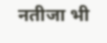नतीजा भी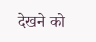देखने को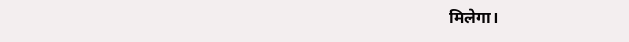मिलेगा।